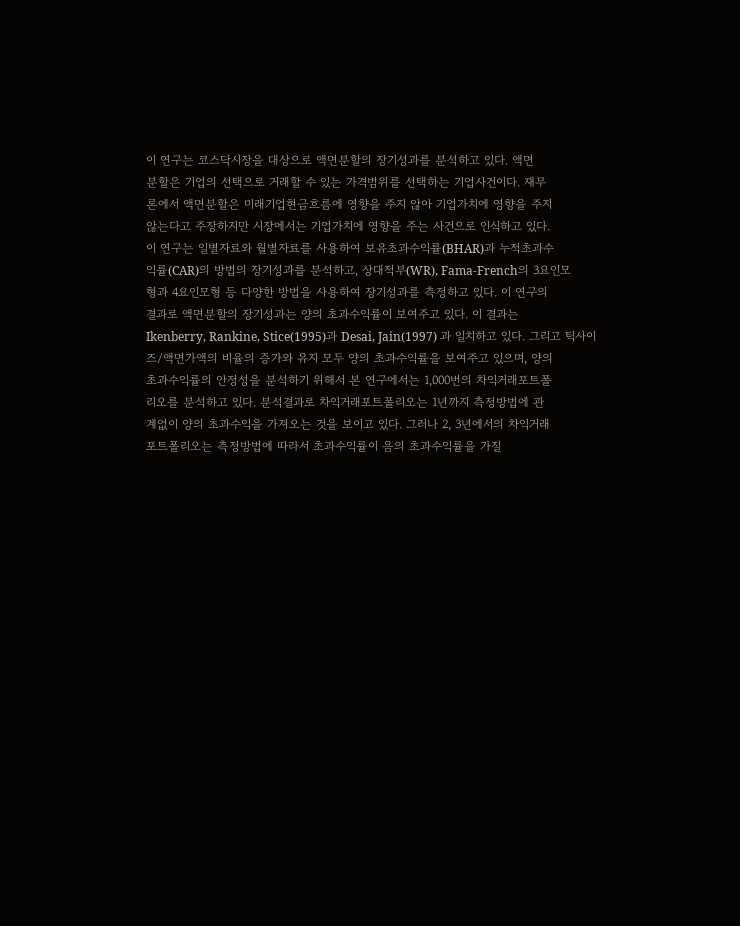이 연구는 코스닥시장을 대상으로 액면분할의 장기성과를 분석하고 있다. 액면
분할은 기업의 선택으로 거래할 수 있는 가격범위를 선택하는 기업사건이다. 재무
론에서 액면분할은 미래기업현금흐름에 영향을 주지 않아 기업가치에 영향을 주지
않는다고 주장하지만 시장에서는 기업가치에 영향을 주는 사건으로 인식하고 있다.
이 연구는 일별자료와 월별자료를 사용하여 보유초과수익률(BHAR)과 누적초과수
익률(CAR)의 방법의 장기성과를 분석하고, 상대적부(WR), Fama-French의 3요인모
형과 4요인모형 등 다양한 방법을 사용하여 장기성과를 측정하고 있다. 이 연구의
결과로 액면분할의 장기성과는 양의 초과수익률이 보여주고 있다. 이 결과는
Ikenberry, Rankine, Stice(1995)과 Desai, Jain(1997) 과 일치하고 있다. 그리고 틱사이
즈/액면가액의 비율의 증가와 유지 모두 양의 초과수익률을 보여주고 있으며, 양의
초과수익률의 안정성을 분석하기 위해서 본 연구에서는 1,000번의 차익거래포트폴
리오를 분석하고 있다. 분석결과로 차익거래포트폴리오는 1년까지 측정방법에 관
계없이 양의 초과수익을 가져오는 것을 보이고 있다. 그러나 2, 3년에서의 차익거래
포트폴리오는 측정방법에 따라서 초과수익률이 음의 초과수익률을 가질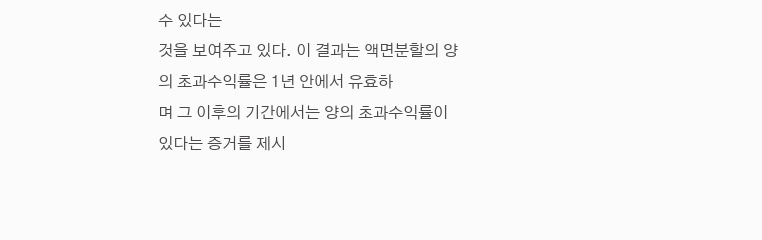수 있다는
것을 보여주고 있다. 이 결과는 액면분할의 양의 초과수익률은 1년 안에서 유효하
며 그 이후의 기간에서는 양의 초과수익률이 있다는 증거를 제시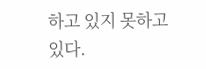하고 있지 못하고
있다.